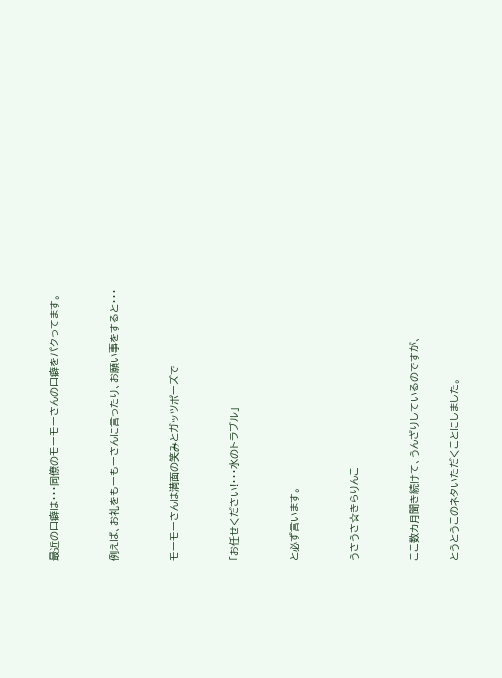最近の口癖は・・・同僚のモーモーさんの口癖をパクってます。


例えば、お礼をもーもーさんに言ったり、お願い事をすると・・・


モーモーさんは満面の笑みとガッツポーズで


「お任せください!・・・水のトラブル」


と必ず言います。


うさうさ☆きらりんこ


ここ数カ月聞き続けて、うんざりしているのですが、

とうとうこのネタいただくことにしました。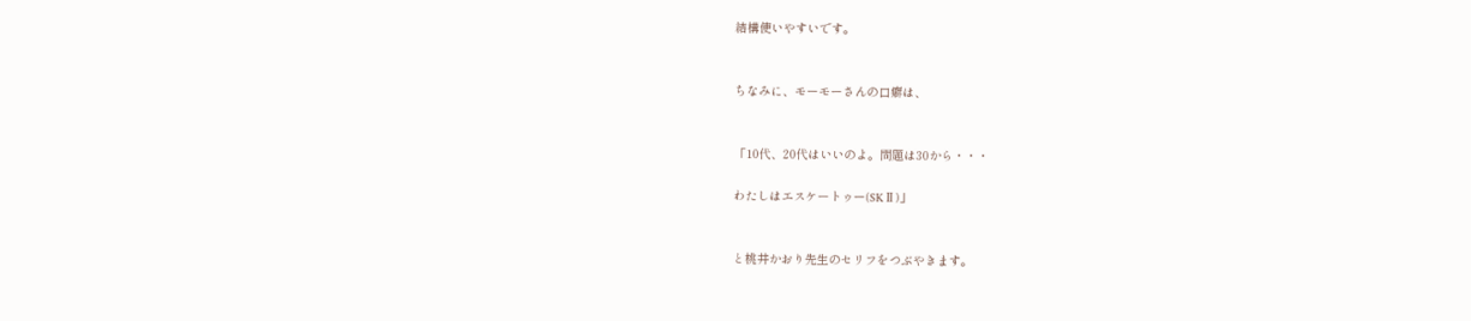結構使いやすいです。


ちなみに、モーモーさんの口癖は、


「10代、20代はいいのよ。問題は30から・・・

わたしはエスケートゥー(SKⅡ)」


と桃井かおり先生のセリフをつぶやきます。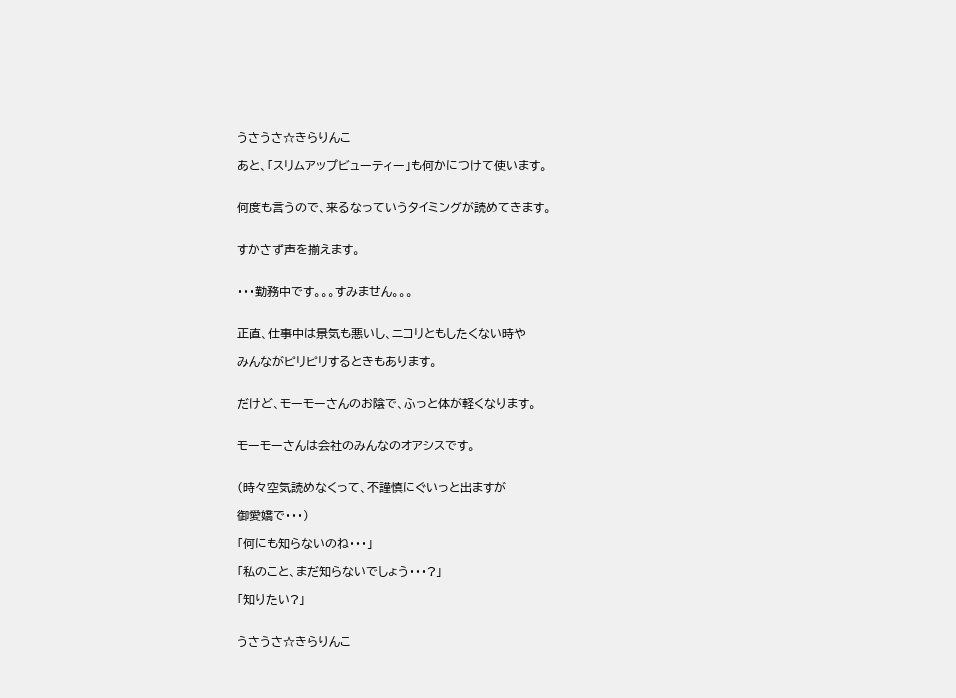うさうさ☆きらりんこ

あと、「スリムアップビューティー」も何かにつけて使います。


何度も言うので、来るなっていうタイミングが読めてきます。


すかさず声を揃えます。


・・・勤務中です。。。すみません。。。


正直、仕事中は景気も悪いし、ニコリともしたくない時や

みんながピリピリするときもあります。


だけど、モーモーさんのお陰で、ふっと体が軽くなります。


モーモーさんは会社のみんなのオアシスです。


(時々空気読めなくって、不謹慎にぐいっと出ますが

御愛嬌で・・・)

「何にも知らないのね・・・」

「私のこと、まだ知らないでしょう・・・?」

「知りたい?」


うさうさ☆きらりんこ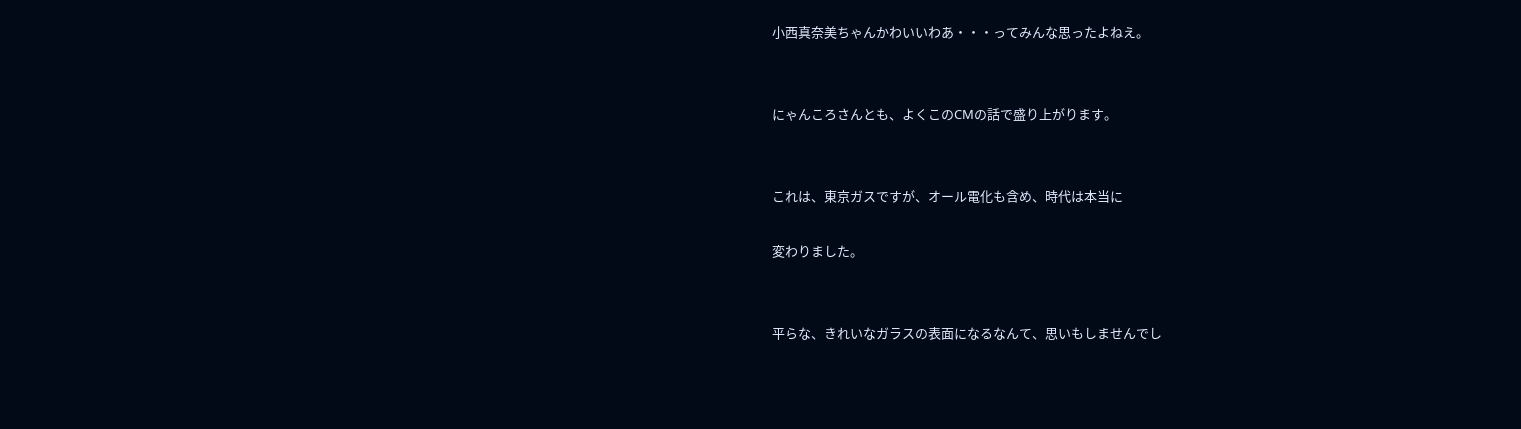小西真奈美ちゃんかわいいわあ・・・ってみんな思ったよねえ。


にゃんころさんとも、よくこのCMの話で盛り上がります。


これは、東京ガスですが、オール電化も含め、時代は本当に

変わりました。


平らな、きれいなガラスの表面になるなんて、思いもしませんでし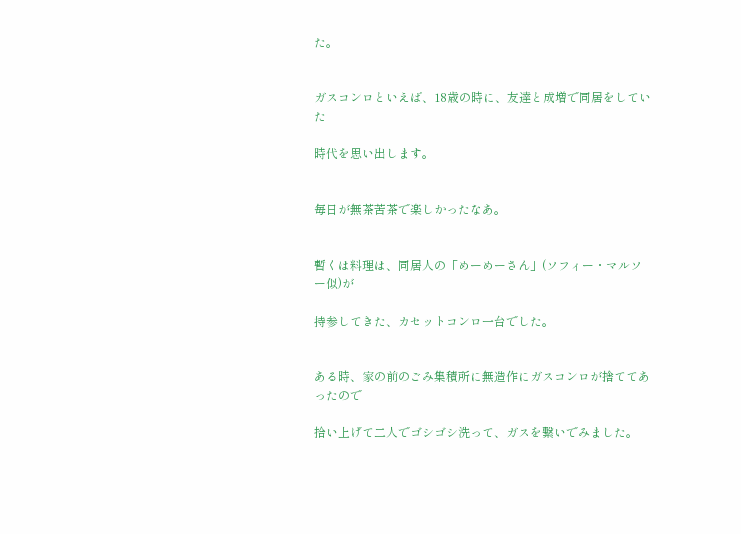た。


ガスコンロといえば、18歳の時に、友達と成増で同居をしていた

時代を思い出します。


毎日が無茶苦茶で楽しかったなあ。


暫くは料理は、同居人の「めーめーさん」(ソフィー・マルソー似)が

持参してきた、カセットコンロ一台でした。


ある時、家の前のごみ集積所に無造作にガスコンロが捨ててあったので

拾い上げて二人でゴシゴシ洗って、ガスを繋いでみました。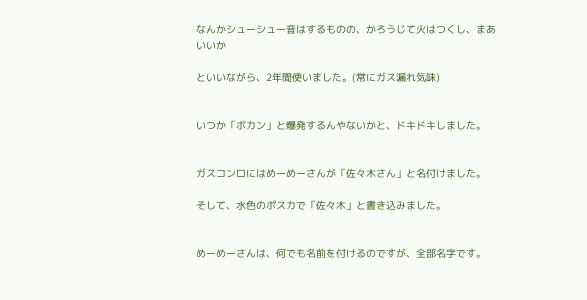なんかシューシュー音はするものの、かろうじて火はつくし、まあいいか

といいながら、2年間使いました。(常にガス漏れ気味)


いつか「ボカン」と爆発するんやないかと、ドキドキしました。


ガスコンロにはめーめーさんが「佐々木さん」と名付けました。

そして、水色のポスカで「佐々木」と書き込みました。


めーめーさんは、何でも名前を付けるのですが、全部名字です。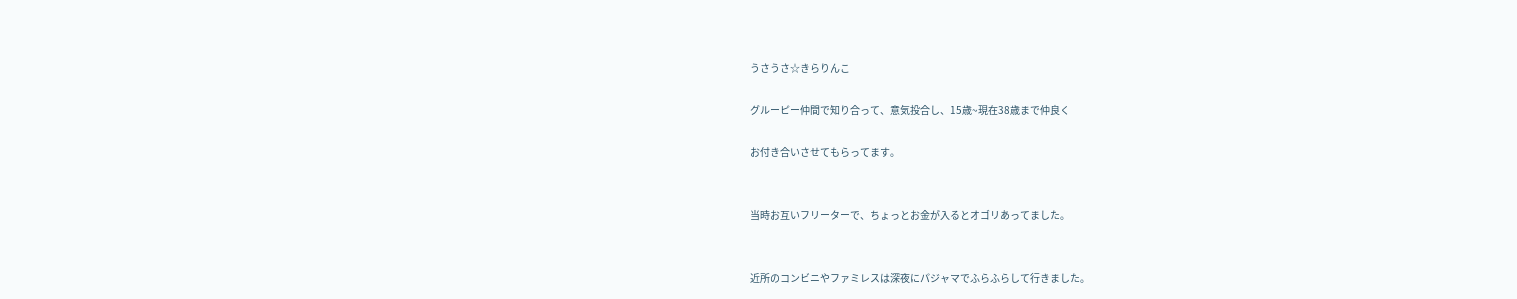うさうさ☆きらりんこ

グルーピー仲間で知り合って、意気投合し、15歳~現在38歳まで仲良く

お付き合いさせてもらってます。


当時お互いフリーターで、ちょっとお金が入るとオゴリあってました。


近所のコンビニやファミレスは深夜にパジャマでふらふらして行きました。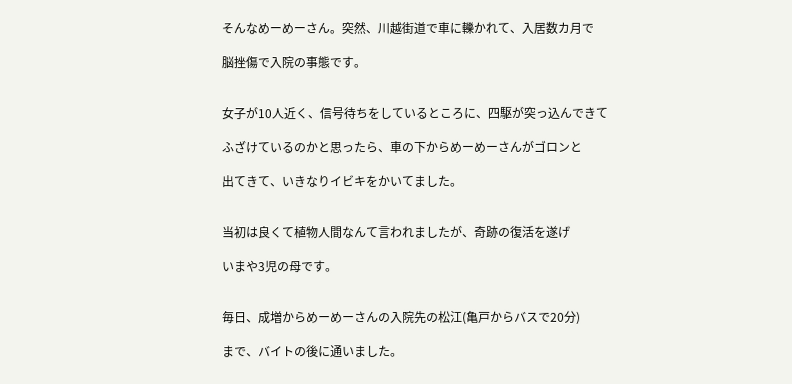そんなめーめーさん。突然、川越街道で車に轢かれて、入居数カ月で

脳挫傷で入院の事態です。


女子が10人近く、信号待ちをしているところに、四駆が突っ込んできて

ふざけているのかと思ったら、車の下からめーめーさんがゴロンと

出てきて、いきなりイビキをかいてました。


当初は良くて植物人間なんて言われましたが、奇跡の復活を遂げ

いまや3児の母です。


毎日、成増からめーめーさんの入院先の松江(亀戸からバスで20分)

まで、バイトの後に通いました。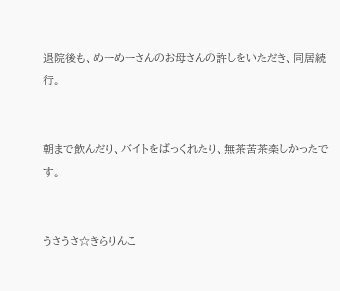退院後も、めーめーさんのお母さんの許しをいただき、同居続行。


朝まで飲んだり、バイトをばっくれたり、無茶苦茶楽しかったです。


うさうさ☆きらりんこ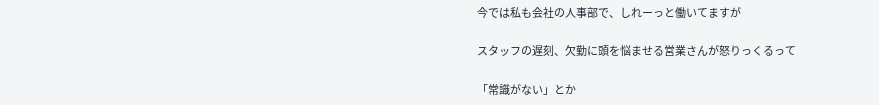今では私も会社の人事部で、しれーっと働いてますが

スタッフの遅刻、欠勤に頭を悩ませる営業さんが怒りっくるって

「常識がない」とか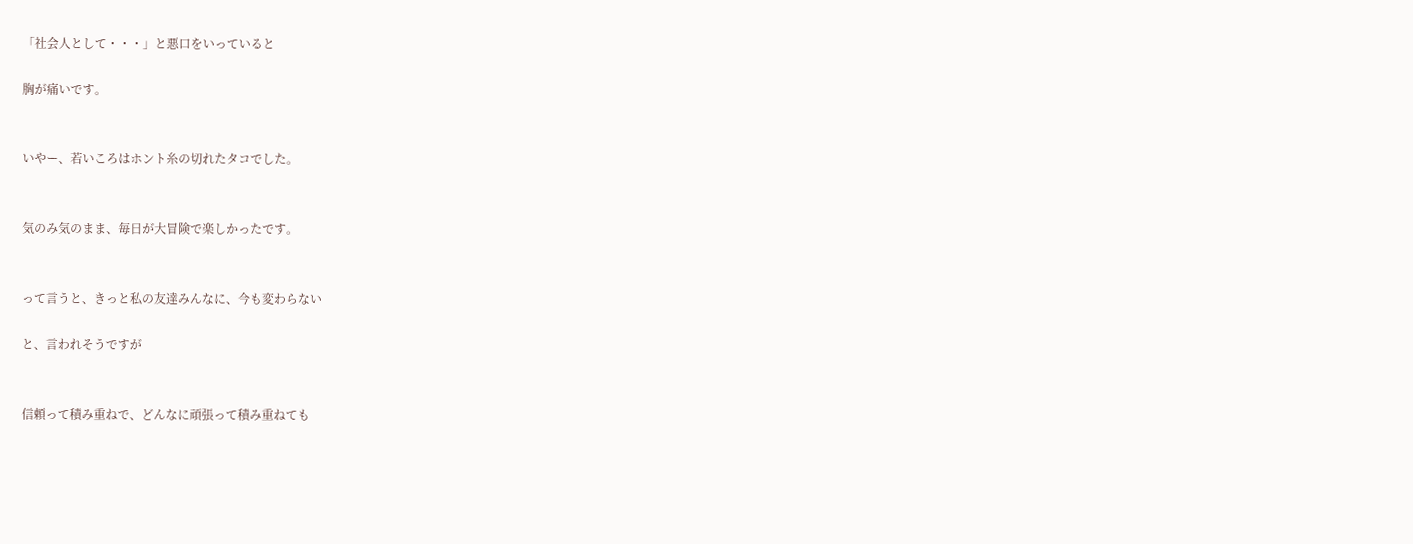「社会人として・・・」と悪口をいっていると

胸が痛いです。


いやー、若いころはホント糸の切れたタコでした。


気のみ気のまま、毎日が大冒険で楽しかったです。


って言うと、きっと私の友達みんなに、今も変わらない

と、言われそうですが


信頼って積み重ねで、どんなに頑張って積み重ねても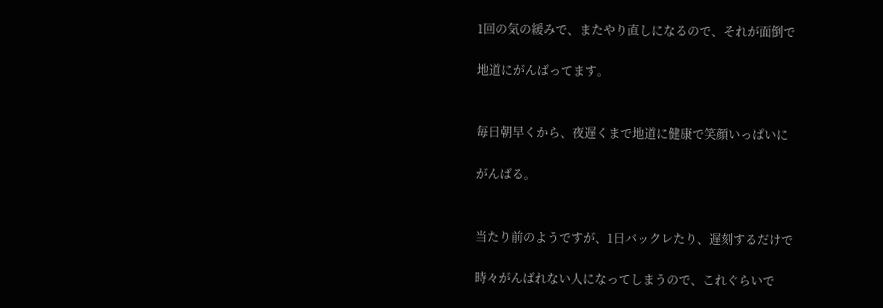1回の気の緩みで、またやり直しになるので、それが面倒で

地道にがんばってます。


毎日朝早くから、夜遅くまで地道に健康で笑顔いっぱいに

がんばる。


当たり前のようですが、1日バックレたり、遅刻するだけで

時々がんばれない人になってしまうので、これぐらいで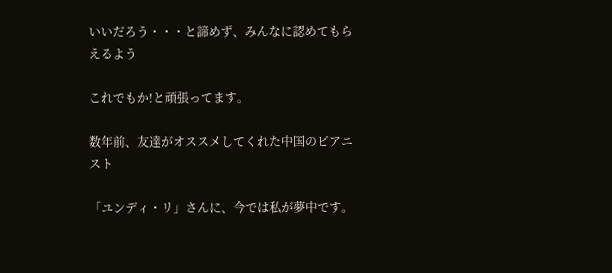いいだろう・・・と諦めず、みんなに認めてもらえるよう

これでもか!と頑張ってます。

数年前、友達がオススメしてくれた中国のピアニスト

「ユンディ・リ」さんに、今では私が夢中です。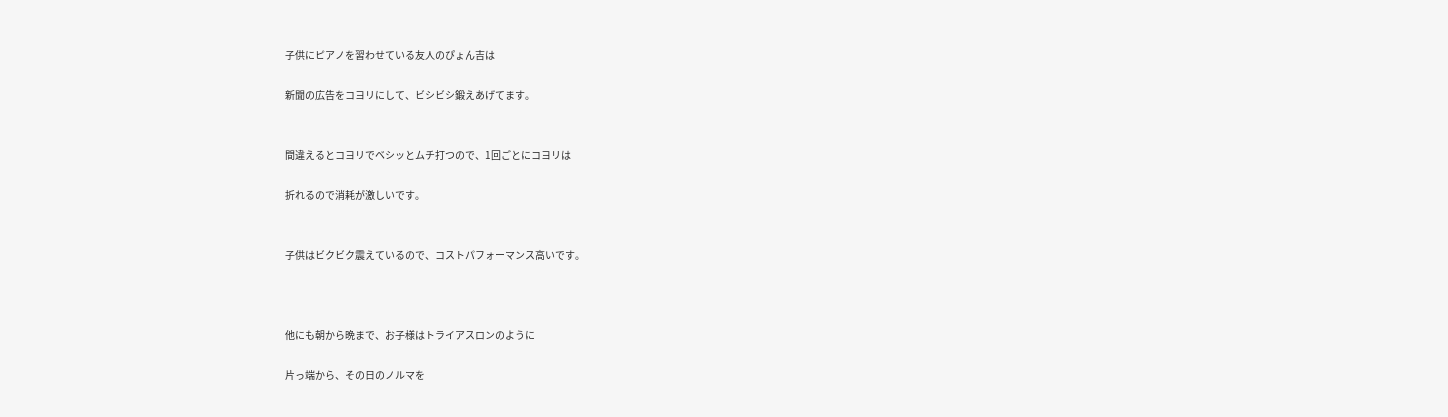子供にピアノを習わせている友人のぴょん吉は

新聞の広告をコヨリにして、ビシビシ鍛えあげてます。


間違えるとコヨリでベシッとムチ打つので、1回ごとにコヨリは

折れるので消耗が激しいです。


子供はビクビク震えているので、コストパフォーマンス高いです。



他にも朝から晩まで、お子様はトライアスロンのように

片っ端から、その日のノルマを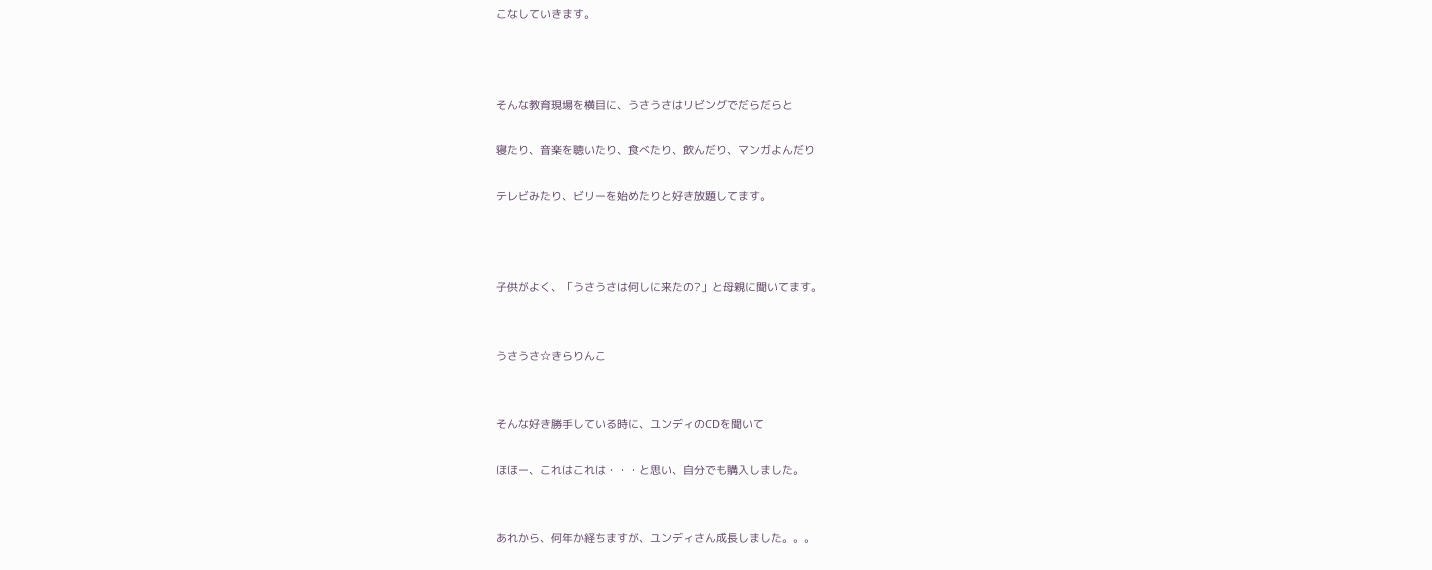こなしていきます。



そんな教育現場を横目に、うさうさはリビングでだらだらと

寝たり、音楽を聴いたり、食べたり、飲んだり、マンガよんだり

テレビみたり、ビリーを始めたりと好き放題してます。



子供がよく、「うさうさは何しに来たの?」と母親に聞いてます。


うさうさ☆きらりんこ


そんな好き勝手している時に、ユンディのCDを聞いて

ほほー、これはこれは・・・と思い、自分でも購入しました。


あれから、何年か経ちますが、ユンディさん成長しました。。。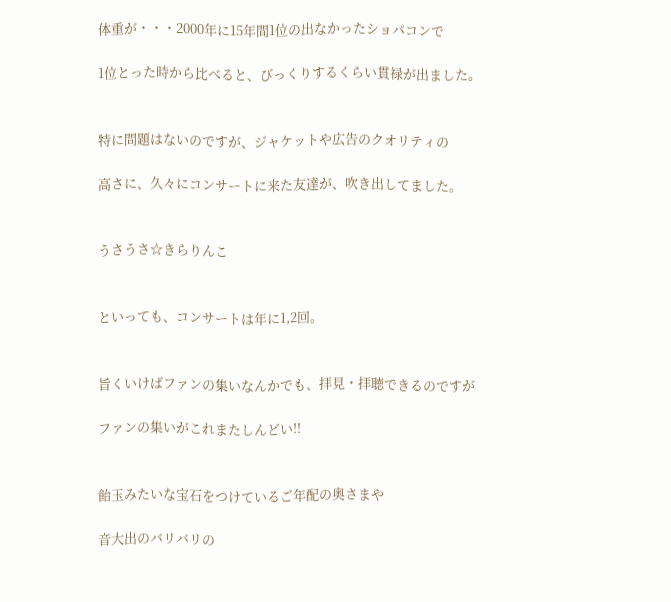体重が・・・2000年に15年間1位の出なかったショパコンで

1位とった時から比べると、びっくりするくらい貫禄が出ました。


特に問題はないのですが、ジャケットや広告のクオリティの

高さに、久々にコンサートに来た友達が、吹き出してました。


うさうさ☆きらりんこ


といっても、コンサートは年に1,2回。


旨くいけばファンの集いなんかでも、拝見・拝聴できるのですが

ファンの集いがこれまたしんどい!!


飴玉みたいな宝石をつけているご年配の奥さまや

音大出のバリバリの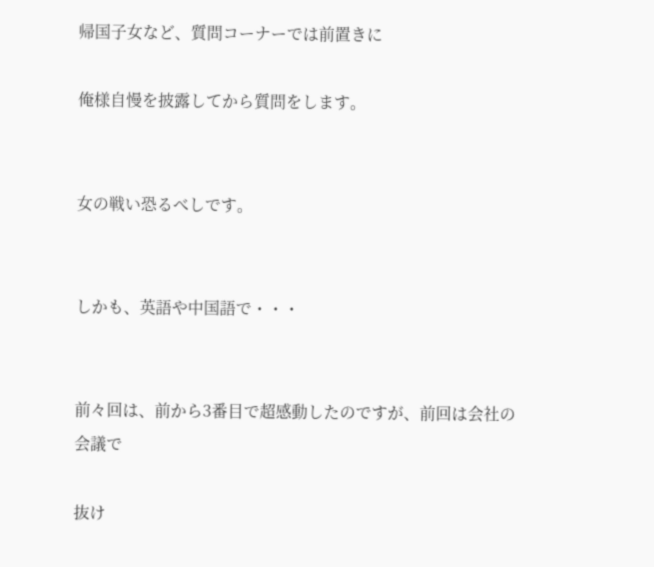帰国子女など、質問コーナーでは前置きに

俺様自慢を披露してから質問をします。


女の戦い恐るべしです。


しかも、英語や中国語で・・・


前々回は、前から3番目で超感動したのですが、前回は会社の会議で

抜け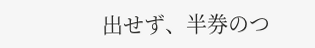出せず、半券のつ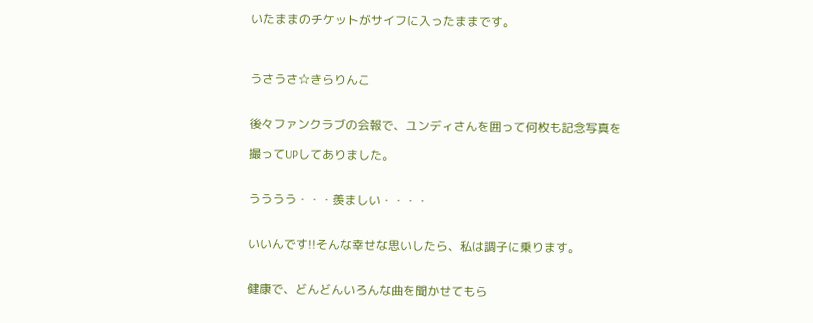いたままのチケットがサイフに入ったままです。



うさうさ☆きらりんこ


後々ファンクラブの会報で、ユンディさんを囲って何枚も記念写真を

撮ってUPしてありました。


うううう・・・羨ましい・・・・


いいんです!!そんな幸せな思いしたら、私は調子に乗ります。


健康で、どんどんいろんな曲を聞かせてもら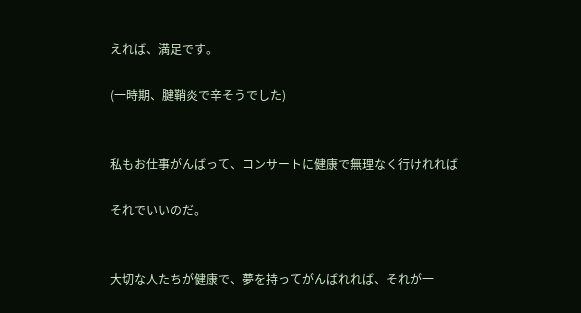えれば、満足です。

(一時期、腱鞘炎で辛そうでした)


私もお仕事がんばって、コンサートに健康で無理なく行けれれば

それでいいのだ。


大切な人たちが健康で、夢を持ってがんばれれば、それが一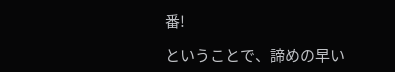番!

ということで、諦めの早い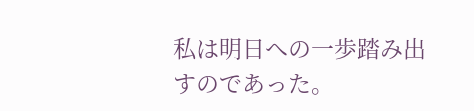私は明日への一歩踏み出すのであった。